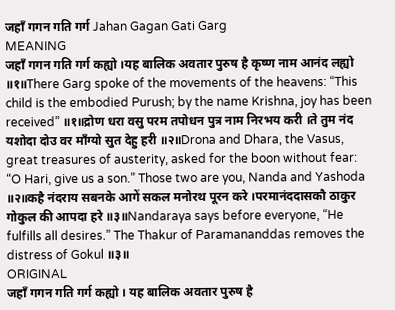जहाँ गगन गति गर्ग Jahan Gagan Gati Garg
MEANING
जहाँ गगन गति गर्ग कह्यो ।यह बालिक अवतार पुरुष है कृष्ण नाम आनंद लह्यो ॥१॥There Garg spoke of the movements of the heavens: “This child is the embodied Purush; by the name Krishna, joy has been received” ॥१॥द्रोण धरा वसु परम तपोधन पुत्र नाम निरभय करी ।ते तुम नंद यशोदा दोउ वर माँग्यो सुत देहु हरी ॥२॥Drona and Dhara, the Vasus, great treasures of austerity, asked for the boon without fear: “O Hari, give us a son.” Those two are you, Nanda and Yashoda ॥२॥कहै नंदराय सबनके आगें सकल मनोरथ पूरन करे ।परमानंददासकौ ठाकुर गोकुल की आपदा हरे ॥३॥Nandaraya says before everyone, “He fulfills all desires.” The Thakur of Paramananddas removes the distress of Gokul ॥३॥
ORIGINAL
जहाँ गगन गति गर्ग कह्यो । यह बालिक अवतार पुरुष है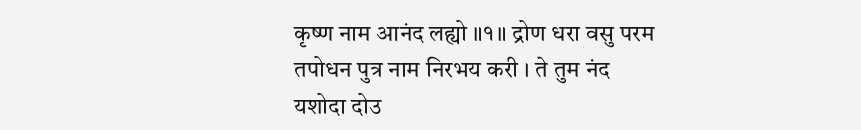कृष्ण नाम आनंद लह्यो ॥१॥ द्रोण धरा वसु परम तपोधन पुत्र नाम निरभय करी । ते तुम नंद यशोदा दोउ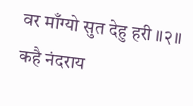वर माँग्यो सुत देहु हरी ॥२॥ कहै नंदराय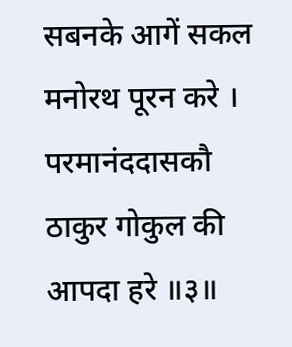सबनके आगें सकल मनोरथ पूरन करे । परमानंददासकौ ठाकुर गोकुल की आपदा हरे ॥३॥